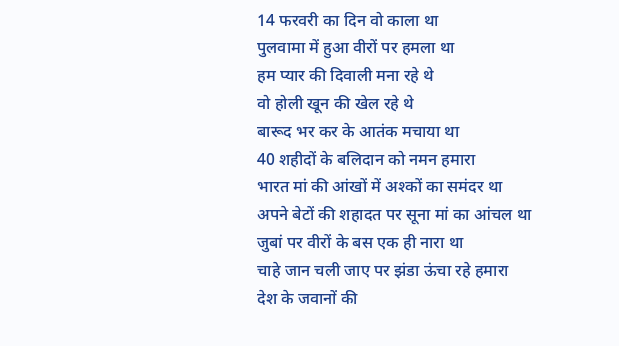14 फरवरी का दिन वो काला था
पुलवामा में हुआ वीरों पर हमला था
हम प्यार की दिवाली मना रहे थे
वो होली खून की खेल रहे थे
बारूद भर कर के आतंक मचाया था
40 शहीदों के बलिदान को नमन हमारा
भारत मां की आंखों में अश्कों का समंदर था
अपने बेटों की शहादत पर सूना मां का आंचल था
जुबां पर वीरों के बस एक ही नारा था
चाहे जान चली जाए पर झंडा ऊंचा रहे हमारा
देश के जवानों की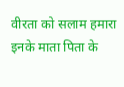वीरता को सलाम हमारा
इनके माता पिता के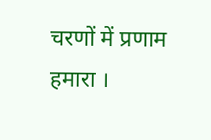चरणों में प्रणाम हमारा ।